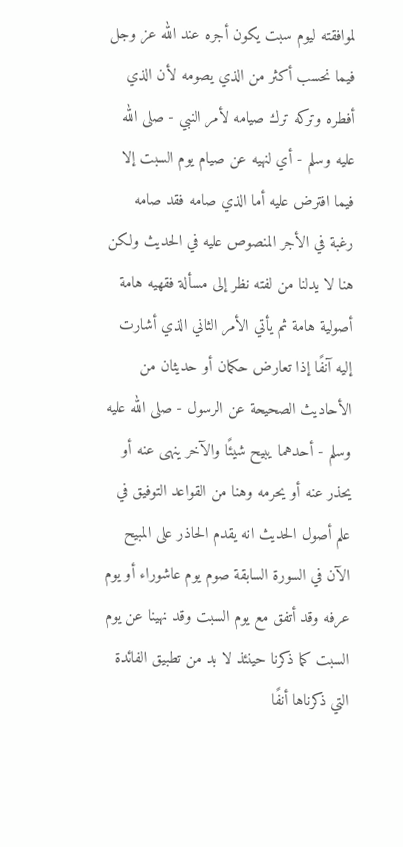لموافقته ليوم سبت يكون أجره عند الله عز وجل فيما نحسب أكثر من الذي يصومه لأن الذي أفطره وتركه ترك صيامه لأمر النبي - صلى الله عليه وسلم - أي لنهيه عن صيام يوم السبت إلا فيما افترض عليه أما الذي صامه فقد صامه رغبة في الأجر المنصوص عليه في الحديث ولكن هنا لا يدلنا من لفته نظر إلى مسألة فقهيه هامة أصولية هامة ثم يأتي الأمر الثاني الذي أشارت إليه آنفًا إذا تعارض حكمان أو حديثان من الأحاديث الصحيحة عن الرسول - صلى الله عليه وسلم - أحدهما يبيح شيئًا والآخر ينهى عنه أو يحذر عنه أو يحرمه وهنا من القواعد التوفيق في علم أصول الحديث انه يقدم الحاذر على المبيح الآن في السورة السابقة صوم يوم عاشوراء أو يوم عرفه وقد أتفق مع يوم السبت وقد نهينا عن يوم السبت كما ذكرنا حينئذ لا بد من تطبيق الفائدة التي ذكرناها أنفًا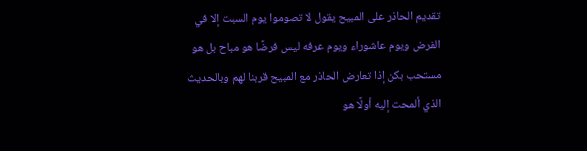تقديم الحاذر على المبيح يقول لا تصوموا يوم السبت إلا في الفرض ويوم عاشوراء ويوم عرفه ليس فرضًا هو مباح بل هو مستحب بكن إذا تعارض الحاذر مع المبيح قربنا لهم وبالحديث الذي ألمحت إليه أولًا هو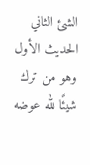الشئ الثاني الحديث الأول وهو من ترك شيئًا لله عوضه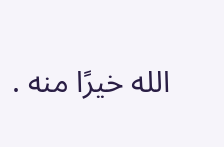الله خيرًا منه .